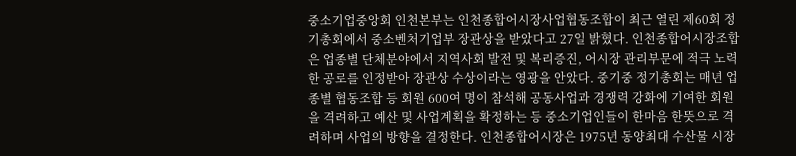중소기업중앙회 인천본부는 인천종합어시장사업협동조합이 최근 열린 제60회 정기총회에서 중소벤처기업부 장관상을 받았다고 27일 밝혔다. 인천종합어시장조합은 업종별 단체분야에서 지역사회 발전 및 복리증진, 어시장 관리부문에 적극 노력한 공로를 인정받아 장관상 수상이라는 영광을 안았다. 중기중 정기총회는 매년 업종별 협동조합 등 회원 600여 명이 참석해 공동사업과 경쟁력 강화에 기여한 회원을 격려하고 예산 및 사업계획을 확정하는 등 중소기업인들이 한마음 한뜻으로 격려하며 사업의 방향을 결정한다. 인천종합어시장은 1975년 동양최대 수산물 시장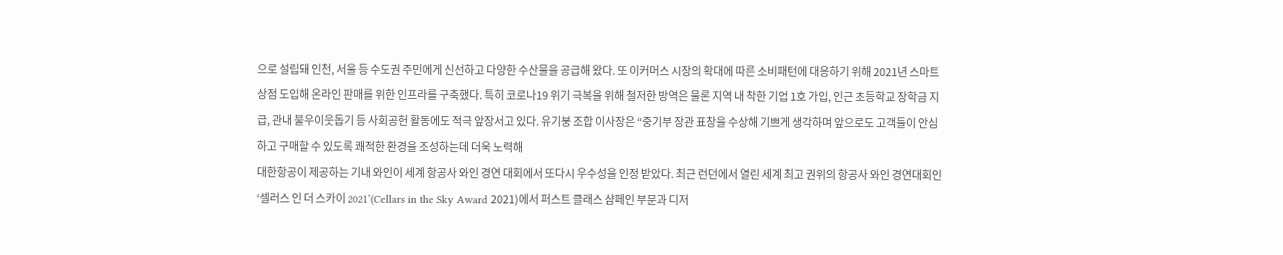으로 설립돼 인천, 서울 등 수도권 주민에게 신선하고 다양한 수산물을 공급해 왔다. 또 이커머스 시장의 확대에 따른 소비패턴에 대응하기 위해 2021년 스마트상점 도입해 온라인 판매를 위한 인프라를 구축했다. 특히 코로나19 위기 극복을 위해 철저한 방역은 물론 지역 내 착한 기업 1호 가입, 인근 초등학교 장학금 지급, 관내 불우이웃돕기 등 사회공헌 활동에도 적극 앞장서고 있다. 유기붕 조합 이사장은 “중기부 장관 표창을 수상해 기쁘게 생각하며 앞으로도 고객들이 안심하고 구매할 수 있도록 쾌적한 환경을 조성하는데 더욱 노력해
대한항공이 제공하는 기내 와인이 세계 항공사 와인 경연 대회에서 또다시 우수성을 인정 받았다. 최근 런던에서 열린 세계 최고 권위의 항공사 와인 경연대회인 ‘셀러스 인 더 스카이 2021’(Cellars in the Sky Award 2021)에서 퍼스트 클래스 샴페인 부문과 디저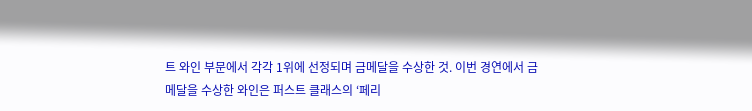트 와인 부문에서 각각 1위에 선정되며 금메달을 수상한 것. 이번 경연에서 금메달을 수상한 와인은 퍼스트 클래스의 ‘페리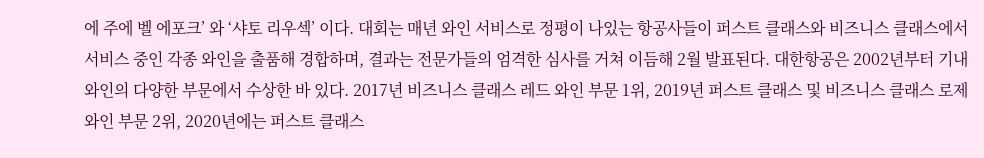에 주에 벨 에포크’ 와 ‘샤토 리우섹’ 이다. 대회는 매년 와인 서비스로 정평이 나있는 항공사들이 퍼스트 클래스와 비즈니스 클래스에서 서비스 중인 각종 와인을 출품해 경합하며, 결과는 전문가들의 엄격한 심사를 거쳐 이듬해 2월 발표된다. 대한항공은 2002년부터 기내 와인의 다양한 부문에서 수상한 바 있다. 2017년 비즈니스 클래스 레드 와인 부문 1위, 2019년 퍼스트 클래스 및 비즈니스 클래스 로제 와인 부문 2위, 2020년에는 퍼스트 클래스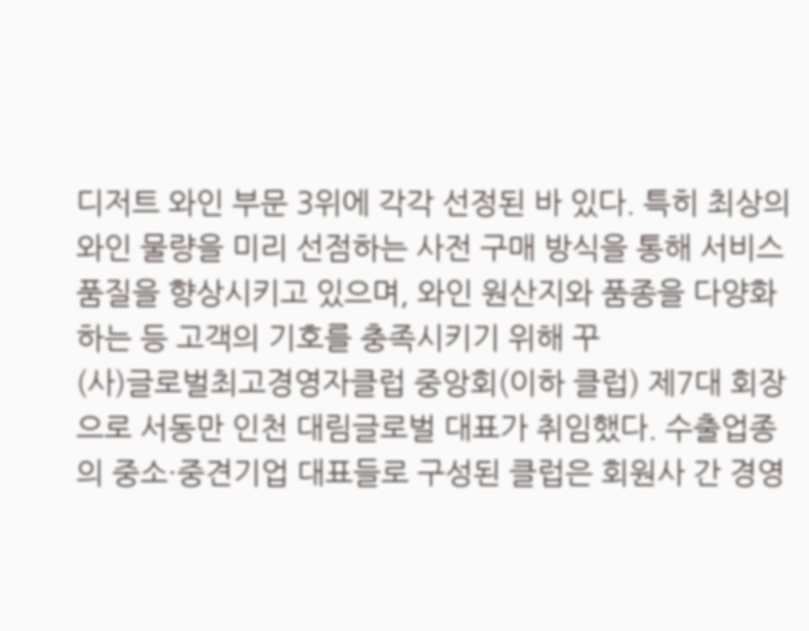디저트 와인 부문 3위에 각각 선정된 바 있다. 특히 최상의 와인 물량을 미리 선점하는 사전 구매 방식을 통해 서비스 품질을 향상시키고 있으며, 와인 원산지와 품종을 다양화 하는 등 고객의 기호를 충족시키기 위해 꾸
(사)글로벌최고경영자클럽 중앙회(이하 클럽) 제7대 회장으로 서동만 인천 대림글로벌 대표가 취임했다. 수출업종의 중소·중견기업 대표들로 구성된 클럽은 회원사 간 경영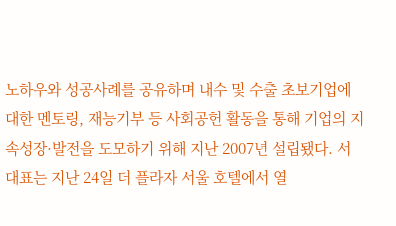노하우와 성공사례를 공유하며 내수 및 수출 초보기업에 대한 멘토링, 재능기부 등 사회공헌 활동을 통해 기업의 지속성장·발전을 도모하기 위해 지난 2007년 설립됐다. 서 대표는 지난 24일 더 플라자 서울 호텔에서 열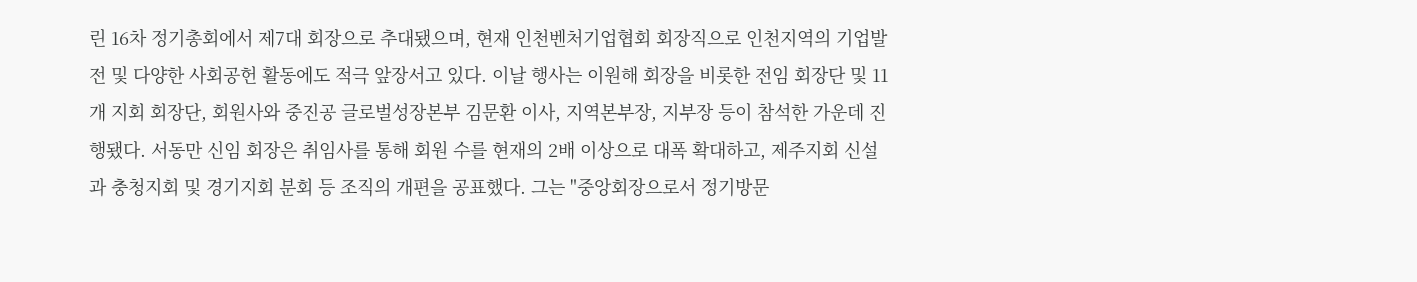린 16차 정기총회에서 제7대 회장으로 추대됐으며, 현재 인천벤처기업협회 회장직으로 인천지역의 기업발전 및 다양한 사회공헌 활동에도 적극 앞장서고 있다. 이날 행사는 이원해 회장을 비롯한 전임 회장단 및 11개 지회 회장단, 회원사와 중진공 글로벌성장본부 김문환 이사, 지역본부장, 지부장 등이 참석한 가운데 진행됐다. 서동만 신임 회장은 취임사를 통해 회원 수를 현재의 2배 이상으로 대폭 확대하고, 제주지회 신설과 충청지회 및 경기지회 분회 등 조직의 개편을 공표했다. 그는 "중앙회장으로서 정기방문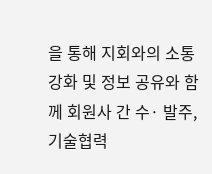을 통해 지회와의 소통 강화 및 정보 공유와 함께 회원사 간 수· 발주, 기술협력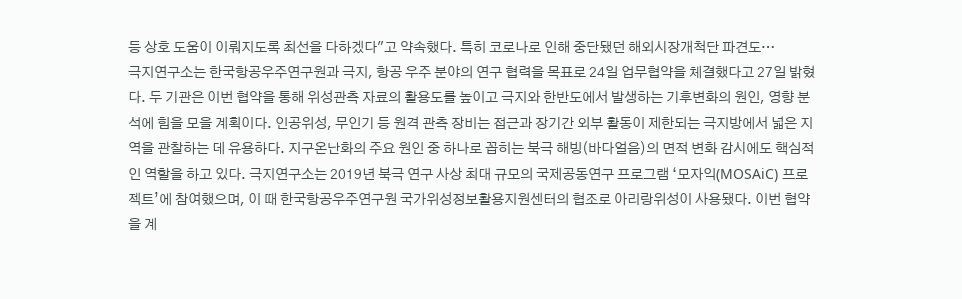등 상호 도움이 이뤄지도록 최선을 다하겠다"고 약속했다. 특히 코로나로 인해 중단됐던 해외시장개척단 파견도…
극지연구소는 한국항공우주연구원과 극지, 항공 우주 분야의 연구 협력을 목표로 24일 업무협약을 체결했다고 27일 밝혔다. 두 기관은 이번 협약을 통해 위성관측 자료의 활용도를 높이고 극지와 한반도에서 발생하는 기후변화의 원인, 영향 분석에 힘을 모을 계획이다. 인공위성, 무인기 등 원격 관측 장비는 접근과 장기간 외부 활동이 제한되는 극지방에서 넓은 지역을 관찰하는 데 유용하다. 지구온난화의 주요 원인 중 하나로 꼽히는 북극 해빙(바다얼음)의 면적 변화 감시에도 핵심적인 역할을 하고 있다. 극지연구소는 2019년 북극 연구 사상 최대 규모의 국제공동연구 프로그램 ‘모자익(MOSAiC) 프로젝트’에 참여했으며, 이 때 한국항공우주연구원 국가위성정보활용지원센터의 협조로 아리랑위성이 사용됐다. 이번 협약을 계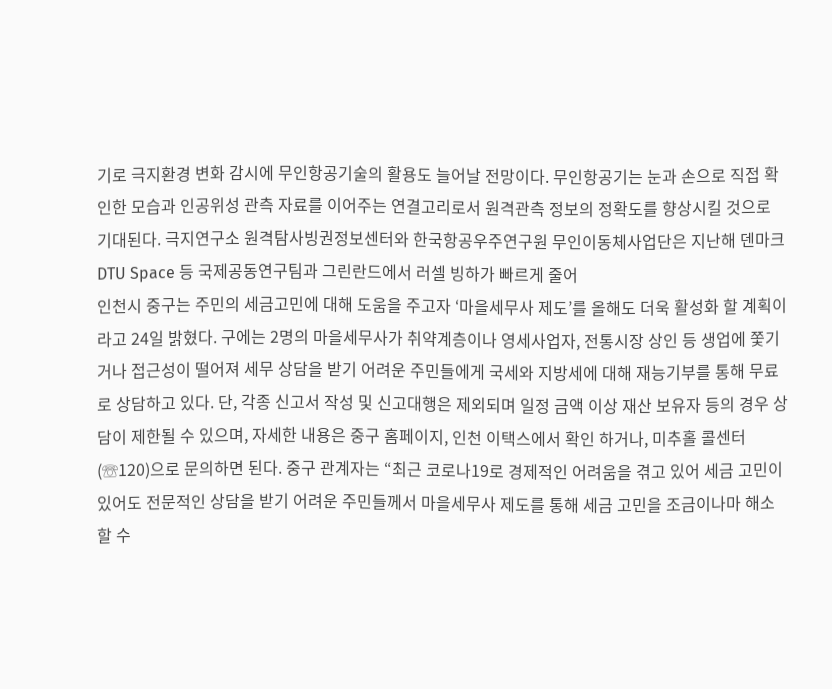기로 극지환경 변화 감시에 무인항공기술의 활용도 늘어날 전망이다. 무인항공기는 눈과 손으로 직접 확인한 모습과 인공위성 관측 자료를 이어주는 연결고리로서 원격관측 정보의 정확도를 향상시킬 것으로 기대된다. 극지연구소 원격탐사빙권정보센터와 한국항공우주연구원 무인이동체사업단은 지난해 덴마크 DTU Space 등 국제공동연구팀과 그린란드에서 러셀 빙하가 빠르게 줄어
인천시 중구는 주민의 세금고민에 대해 도움을 주고자 ‘마을세무사 제도’를 올해도 더욱 활성화 할 계획이라고 24일 밝혔다. 구에는 2명의 마을세무사가 취약계층이나 영세사업자, 전통시장 상인 등 생업에 쫓기거나 접근성이 떨어져 세무 상담을 받기 어려운 주민들에게 국세와 지방세에 대해 재능기부를 통해 무료로 상담하고 있다. 단, 각종 신고서 작성 및 신고대행은 제외되며 일정 금액 이상 재산 보유자 등의 경우 상담이 제한될 수 있으며, 자세한 내용은 중구 홈페이지, 인천 이택스에서 확인 하거나, 미추홀 콜센터(☏120)으로 문의하면 된다. 중구 관계자는 “최근 코로나19로 경제적인 어려움을 겪고 있어 세금 고민이 있어도 전문적인 상담을 받기 어려운 주민들께서 마을세무사 제도를 통해 세금 고민을 조금이나마 해소할 수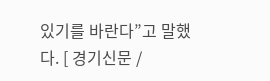있기를 바란다”고 말했다. [ 경기신문 /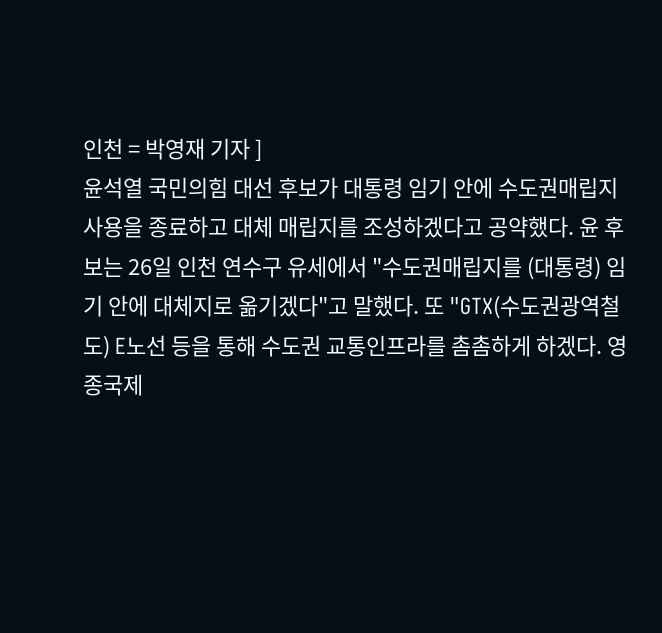인천 = 박영재 기자 ]
윤석열 국민의힘 대선 후보가 대통령 임기 안에 수도권매립지 사용을 종료하고 대체 매립지를 조성하겠다고 공약했다. 윤 후보는 26일 인천 연수구 유세에서 "수도권매립지를 (대통령) 임기 안에 대체지로 옮기겠다"고 말했다. 또 "GTX(수도권광역철도) E노선 등을 통해 수도권 교통인프라를 촘촘하게 하겠다. 영종국제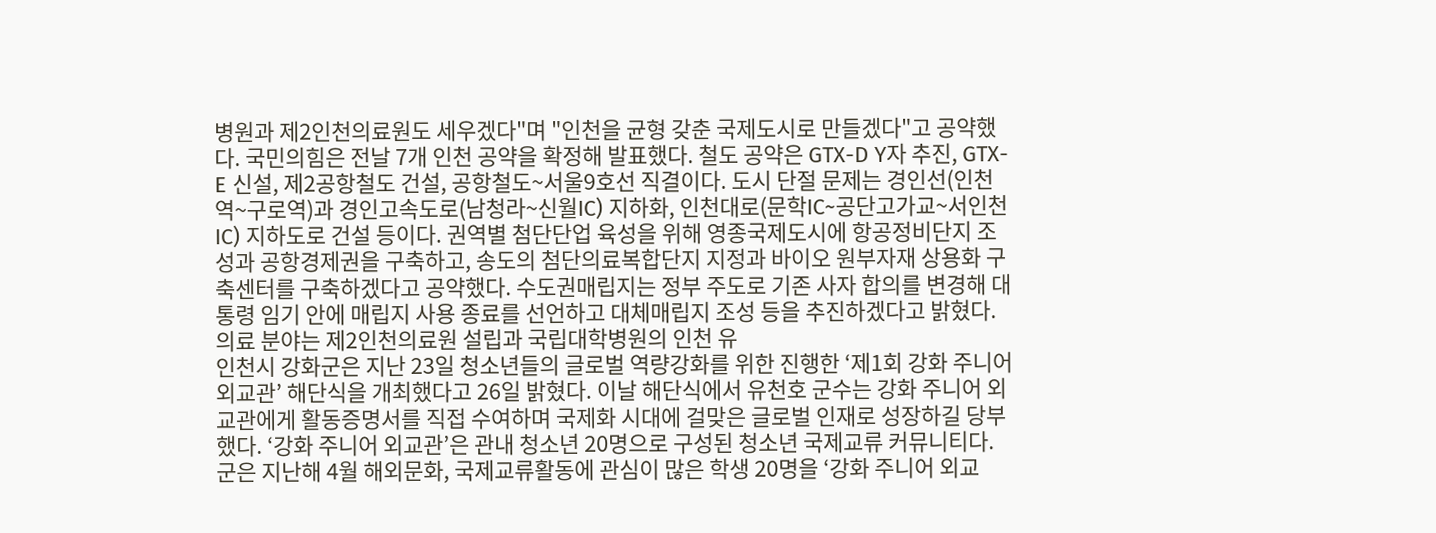병원과 제2인천의료원도 세우겠다"며 "인천을 균형 갖춘 국제도시로 만들겠다"고 공약했다. 국민의힘은 전날 7개 인천 공약을 확정해 발표했다. 철도 공약은 GTX-D Y자 추진, GTX-E 신설, 제2공항철도 건설, 공항철도~서울9호선 직결이다. 도시 단절 문제는 경인선(인천역~구로역)과 경인고속도로(남청라~신월IC) 지하화, 인천대로(문학IC~공단고가교~서인천IC) 지하도로 건설 등이다. 권역별 첨단단업 육성을 위해 영종국제도시에 항공정비단지 조성과 공항경제권을 구축하고, 송도의 첨단의료복합단지 지정과 바이오 원부자재 상용화 구축센터를 구축하겠다고 공약했다. 수도권매립지는 정부 주도로 기존 사자 합의를 변경해 대통령 임기 안에 매립지 사용 종료를 선언하고 대체매립지 조성 등을 추진하겠다고 밝혔다. 의료 분야는 제2인천의료원 설립과 국립대학병원의 인천 유
인천시 강화군은 지난 23일 청소년들의 글로벌 역량강화를 위한 진행한 ‘제1회 강화 주니어 외교관’ 해단식을 개최했다고 26일 밝혔다. 이날 해단식에서 유천호 군수는 강화 주니어 외교관에게 활동증명서를 직접 수여하며 국제화 시대에 걸맞은 글로벌 인재로 성장하길 당부했다. ‘강화 주니어 외교관’은 관내 청소년 20명으로 구성된 청소년 국제교류 커뮤니티다. 군은 지난해 4월 해외문화, 국제교류활동에 관심이 많은 학생 20명을 ‘강화 주니어 외교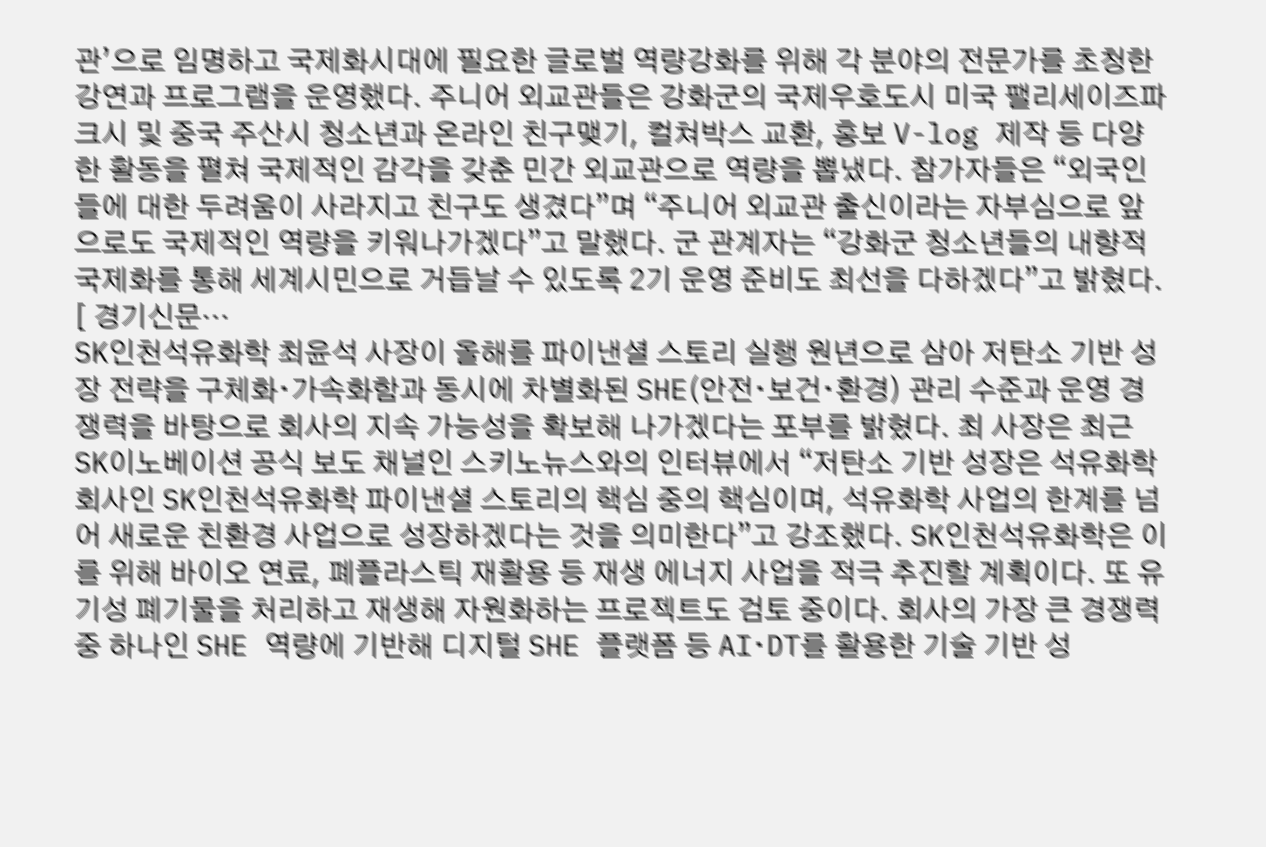관’으로 임명하고 국제화시대에 필요한 글로벌 역량강화를 위해 각 분야의 전문가를 초청한 강연과 프로그램을 운영했다. 주니어 외교관들은 강화군의 국제우호도시 미국 팰리세이즈파크시 및 중국 주산시 청소년과 온라인 친구맺기, 컬쳐박스 교환, 홍보 V-log 제작 등 다양한 활동을 펼쳐 국제적인 감각을 갖춘 민간 외교관으로 역량을 뽑냈다. 참가자들은 “외국인들에 대한 두려움이 사라지고 친구도 생겼다”며 “주니어 외교관 출신이라는 자부심으로 앞으로도 국제적인 역량을 키워나가겠다”고 말했다. 군 관계자는 “강화군 청소년들의 내향적 국제화를 통해 세계시민으로 거듭날 수 있도록 2기 운영 준비도 최선을 다하겠다”고 밝혔다. [ 경기신문…
SK인천석유화학 최윤석 사장이 올해를 파이낸셜 스토리 실행 원년으로 삼아 저탄소 기반 성장 전략을 구체화∙가속화함과 동시에 차별화된 SHE(안전∙보건∙환경) 관리 수준과 운영 경쟁력을 바탕으로 회사의 지속 가능성을 확보해 나가겠다는 포부를 밝혔다. 최 사장은 최근 SK이노베이션 공식 보도 채널인 스키노뉴스와의 인터뷰에서 “저탄소 기반 성장은 석유화학회사인 SK인천석유화학 파이낸셜 스토리의 핵심 중의 핵심이며, 석유화학 사업의 한계를 넘어 새로운 친환경 사업으로 성장하겠다는 것을 의미한다”고 강조했다. SK인천석유화학은 이를 위해 바이오 연료, 폐플라스틱 재활용 등 재생 에너지 사업을 적극 추진할 계획이다. 또 유기성 폐기물을 처리하고 재생해 자원화하는 프로젝트도 검토 중이다. 회사의 가장 큰 경쟁력 중 하나인 SHE 역량에 기반해 디지털 SHE 플랫폼 등 AI∙DT를 활용한 기술 기반 성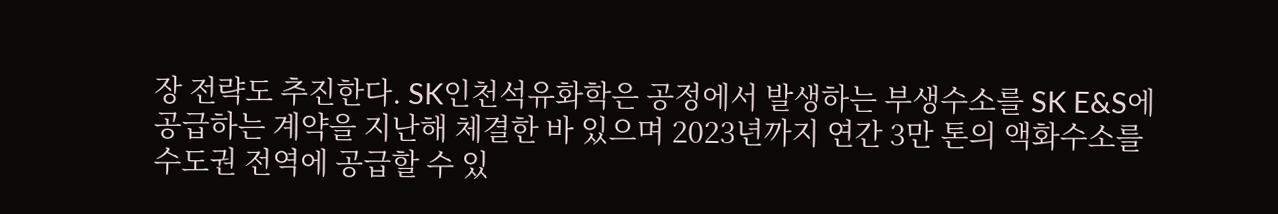장 전략도 추진한다. SK인천석유화학은 공정에서 발생하는 부생수소를 SK E&S에 공급하는 계약을 지난해 체결한 바 있으며 2023년까지 연간 3만 톤의 액화수소를 수도권 전역에 공급할 수 있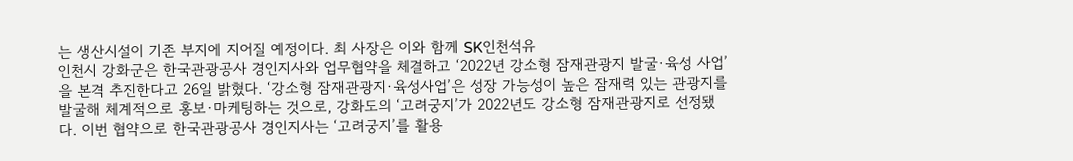는 생산시설이 기존 부지에 지어질 예정이다. 최 사장은 이와 함께 SK인천석유
인천시 강화군은 한국관광공사 경인지사와 업무협약을 체결하고 ‘2022년 강소형 잠재관광지 발굴·육성 사업’을 본격 추진한다고 26일 밝혔다. ‘강소형 잠재관광지·육성사업’은 성장 가능성이 높은 잠재력 있는 관광지를 발굴해 체계적으로 홍보·마케팅하는 것으로, 강화도의 ‘고려궁지’가 2022년도 강소형 잠재관광지로 선정됐다. 이번 협약으로 한국관광공사 경인지사는 ‘고려궁지’를 활용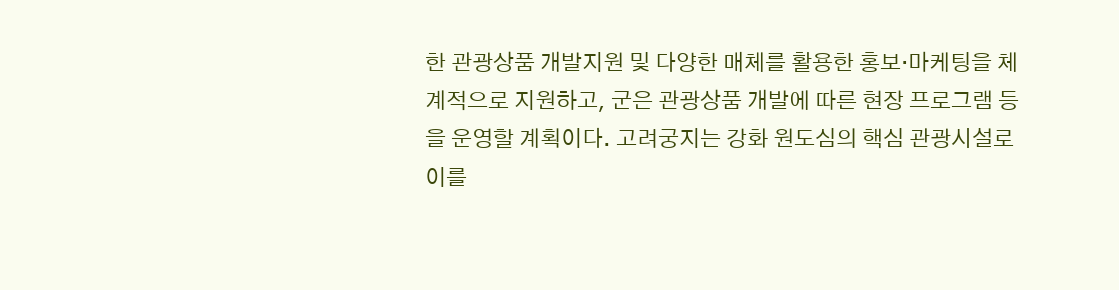한 관광상품 개발지원 및 다양한 매체를 활용한 홍보·마케팅을 체계적으로 지원하고, 군은 관광상품 개발에 따른 현장 프로그램 등을 운영할 계획이다. 고려궁지는 강화 원도심의 핵심 관광시설로 이를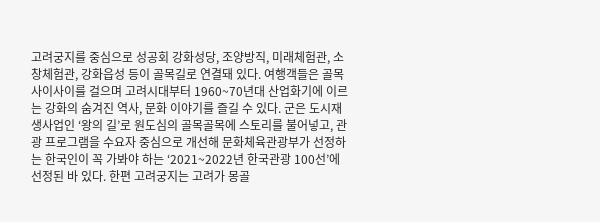고려궁지를 중심으로 성공회 강화성당, 조양방직, 미래체험관, 소창체험관, 강화읍성 등이 골목길로 연결돼 있다. 여행객들은 골목 사이사이를 걸으며 고려시대부터 1960~70년대 산업화기에 이르는 강화의 숨겨진 역사, 문화 이야기를 즐길 수 있다. 군은 도시재생사업인 ‘왕의 길’로 원도심의 골목골목에 스토리를 불어넣고, 관광 프로그램을 수요자 중심으로 개선해 문화체육관광부가 선정하는 한국인이 꼭 가봐야 하는 ‘2021~2022년 한국관광 100선’에 선정된 바 있다. 한편 고려궁지는 고려가 몽골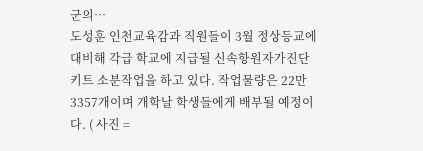군의…
도성훈 인천교육감과 직원들이 3월 정상등교에 대비해 각급 학교에 지급될 신속항원자가진단 키트 소분작업을 하고 있다. 작업물량은 22만 3357개이며 개학날 학생들에게 배부될 예정이다. ( 사진 =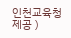인천교육청 제공 )